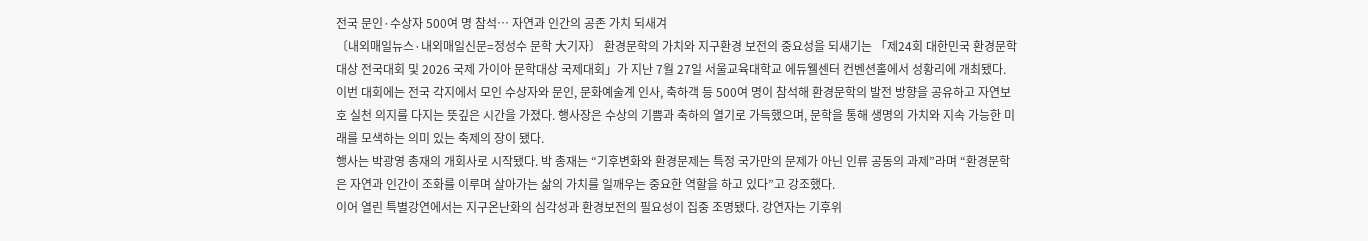전국 문인·수상자 500여 명 참석… 자연과 인간의 공존 가치 되새겨
〔내외매일뉴스·내외매일신문=정성수 문학 大기자〕 환경문학의 가치와 지구환경 보전의 중요성을 되새기는 「제24회 대한민국 환경문학대상 전국대회 및 2026 국제 가이아 문학대상 국제대회」가 지난 7월 27일 서울교육대학교 에듀웰센터 컨벤션홀에서 성황리에 개최됐다.
이번 대회에는 전국 각지에서 모인 수상자와 문인, 문화예술계 인사, 축하객 등 500여 명이 참석해 환경문학의 발전 방향을 공유하고 자연보호 실천 의지를 다지는 뜻깊은 시간을 가졌다. 행사장은 수상의 기쁨과 축하의 열기로 가득했으며, 문학을 통해 생명의 가치와 지속 가능한 미래를 모색하는 의미 있는 축제의 장이 됐다.
행사는 박광영 총재의 개회사로 시작됐다. 박 총재는 “기후변화와 환경문제는 특정 국가만의 문제가 아닌 인류 공동의 과제”라며 “환경문학은 자연과 인간이 조화를 이루며 살아가는 삶의 가치를 일깨우는 중요한 역할을 하고 있다”고 강조했다.
이어 열린 특별강연에서는 지구온난화의 심각성과 환경보전의 필요성이 집중 조명됐다. 강연자는 기후위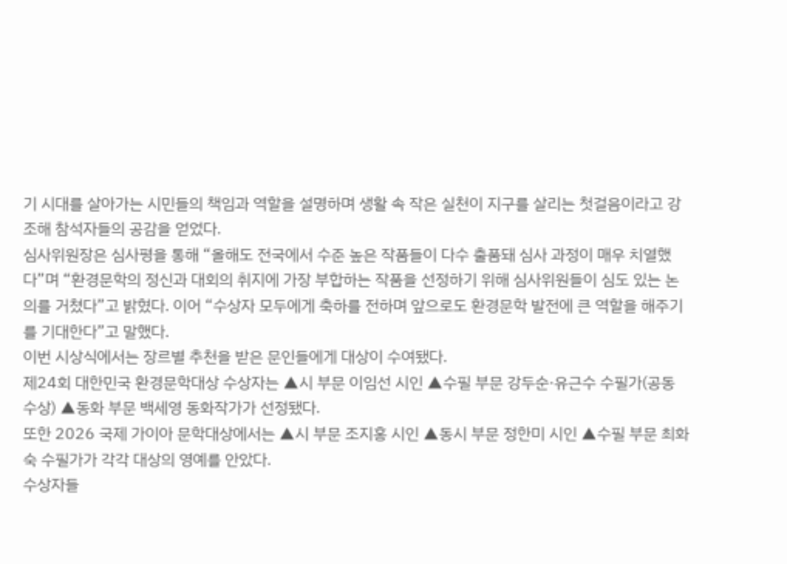기 시대를 살아가는 시민들의 책임과 역할을 설명하며 생활 속 작은 실천이 지구를 살리는 첫걸음이라고 강조해 참석자들의 공감을 얻었다.
심사위원장은 심사평을 통해 “올해도 전국에서 수준 높은 작품들이 다수 출품돼 심사 과정이 매우 치열했다”며 “환경문학의 정신과 대회의 취지에 가장 부합하는 작품을 선정하기 위해 심사위원들이 심도 있는 논의를 거쳤다”고 밝혔다. 이어 “수상자 모두에게 축하를 전하며 앞으로도 환경문학 발전에 큰 역할을 해주기를 기대한다”고 말했다.
이번 시상식에서는 장르별 추천을 받은 문인들에게 대상이 수여됐다.
제24회 대한민국 환경문학대상 수상자는 ▲시 부문 이임선 시인 ▲수필 부문 강두순·유근수 수필가(공동 수상) ▲동화 부문 백세영 동화작가가 선정됐다.
또한 2026 국제 가이아 문학대상에서는 ▲시 부문 조지홍 시인 ▲동시 부문 정한미 시인 ▲수필 부문 최화숙 수필가가 각각 대상의 영예를 안았다.
수상자들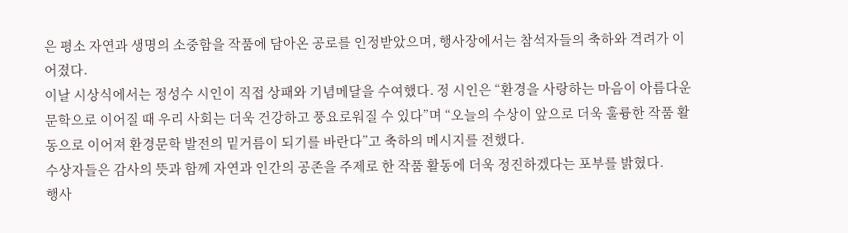은 평소 자연과 생명의 소중함을 작품에 담아온 공로를 인정받았으며, 행사장에서는 참석자들의 축하와 격려가 이어졌다.
이날 시상식에서는 정성수 시인이 직접 상패와 기념메달을 수여했다. 정 시인은 “환경을 사랑하는 마음이 아름다운 문학으로 이어질 때 우리 사회는 더욱 건강하고 풍요로워질 수 있다”며 “오늘의 수상이 앞으로 더욱 훌륭한 작품 활동으로 이어져 환경문학 발전의 밑거름이 되기를 바란다”고 축하의 메시지를 전했다.
수상자들은 감사의 뜻과 함께 자연과 인간의 공존을 주제로 한 작품 활동에 더욱 정진하겠다는 포부를 밝혔다.
행사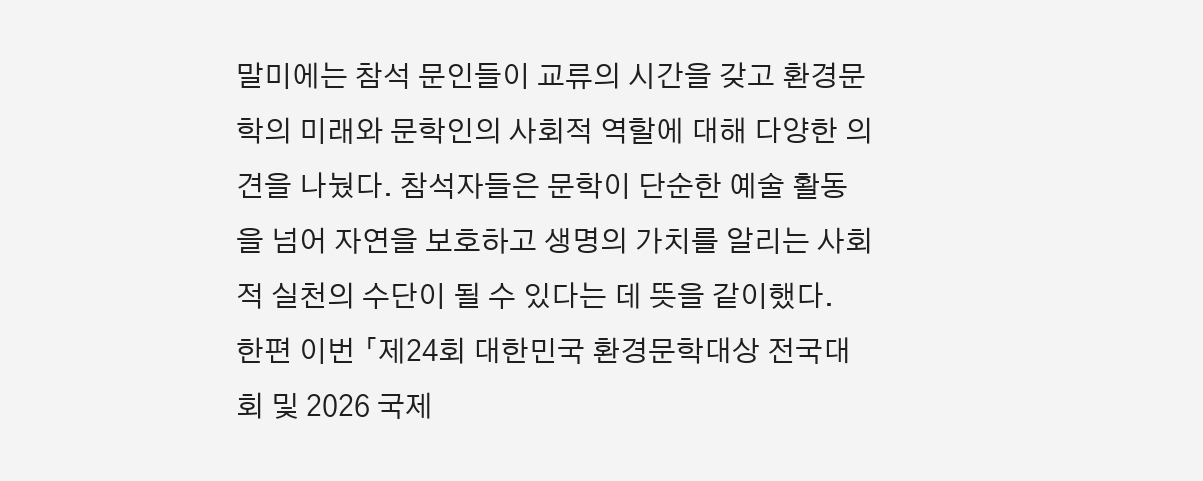말미에는 참석 문인들이 교류의 시간을 갖고 환경문학의 미래와 문학인의 사회적 역할에 대해 다양한 의견을 나눴다. 참석자들은 문학이 단순한 예술 활동을 넘어 자연을 보호하고 생명의 가치를 알리는 사회적 실천의 수단이 될 수 있다는 데 뜻을 같이했다.
한편 이번 「제24회 대한민국 환경문학대상 전국대회 및 2026 국제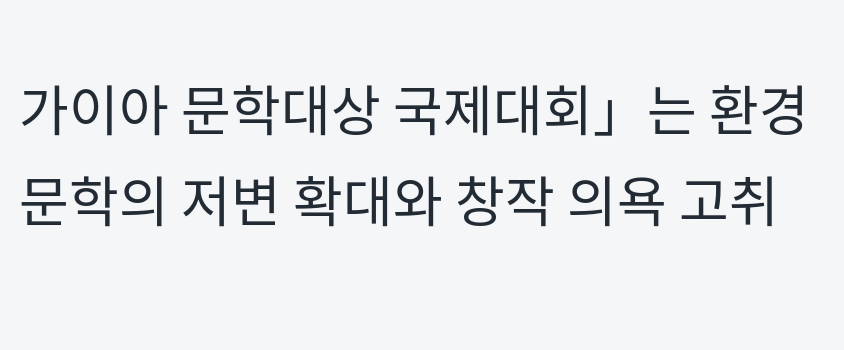가이아 문학대상 국제대회」는 환경문학의 저변 확대와 창작 의욕 고취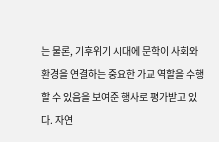는 물론, 기후위기 시대에 문학이 사회와 환경을 연결하는 중요한 가교 역할을 수행할 수 있음을 보여준 행사로 평가받고 있다. 자연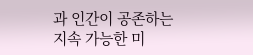과 인간이 공존하는 지속 가능한 미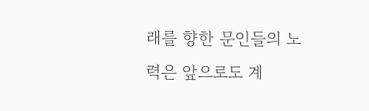래를 향한 문인들의 노력은 앞으로도 계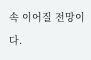속 이어질 전망이다.